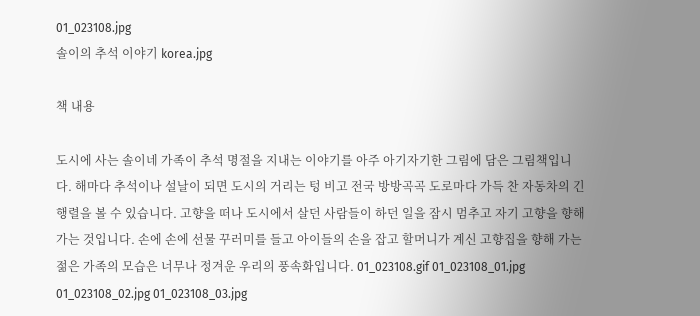01_023108.jpg
솔이의 추석 이야기 korea.jpg

책 내용

도시에 사는 솔이네 가족이 추석 명절을 지내는 이야기를 아주 아기자기한 그림에 담은 그림책입니다. 해마다 추석이나 설날이 되면 도시의 거리는 텅 비고 전국 방방곡곡 도로마다 가득 찬 자동차의 긴 행렬을 볼 수 있습니다. 고향을 떠나 도시에서 살던 사람들이 하던 일을 잠시 멈추고 자기 고향을 향해 가는 것입니다. 손에 손에 선물 꾸러미를 들고 아이들의 손을 잡고 할머니가 계신 고향집을 향해 가는 젊은 가족의 모습은 너무나 정겨운 우리의 풍속화입니다. 01_023108.gif 01_023108_01.jpg 01_023108_02.jpg 01_023108_03.jpg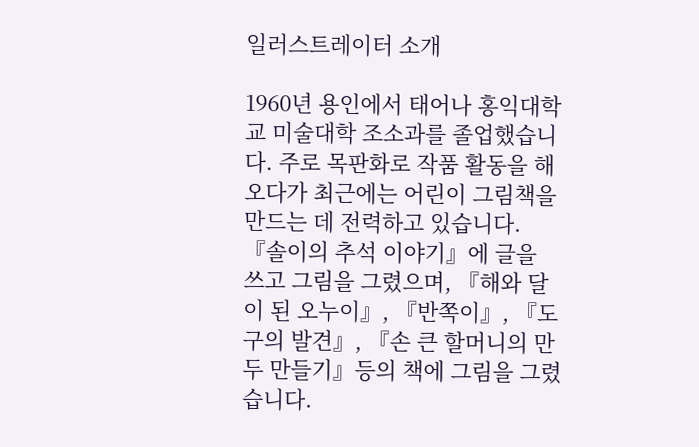일러스트레이터 소개

1960년 용인에서 태어나 홍익대학교 미술대학 조소과를 졸업했습니다. 주로 목판화로 작품 활동을 해 오다가 최근에는 어린이 그림책을 만드는 데 전력하고 있습니다. 『솔이의 추석 이야기』에 글을 쓰고 그림을 그렸으며, 『해와 달이 된 오누이』, 『반쪽이』, 『도구의 발견』, 『손 큰 할머니의 만두 만들기』등의 책에 그림을 그렸습니다.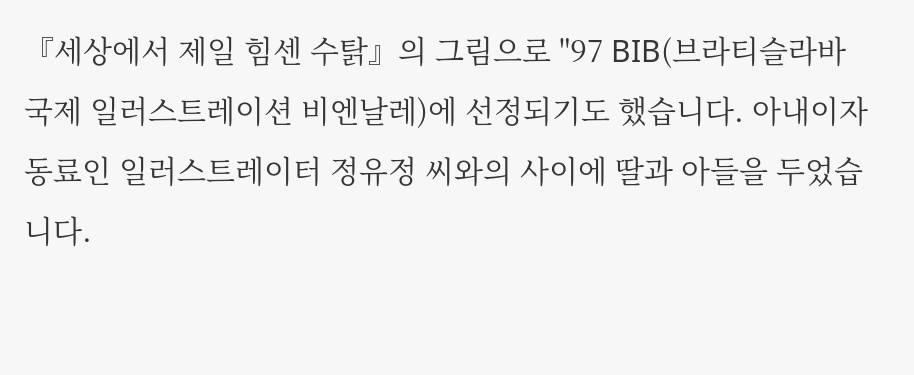『세상에서 제일 힘센 수탉』의 그림으로 "97 BIB(브라티슬라바 국제 일러스트레이션 비엔날레)에 선정되기도 했습니다. 아내이자 동료인 일러스트레이터 정유정 씨와의 사이에 딸과 아들을 두었습니다.